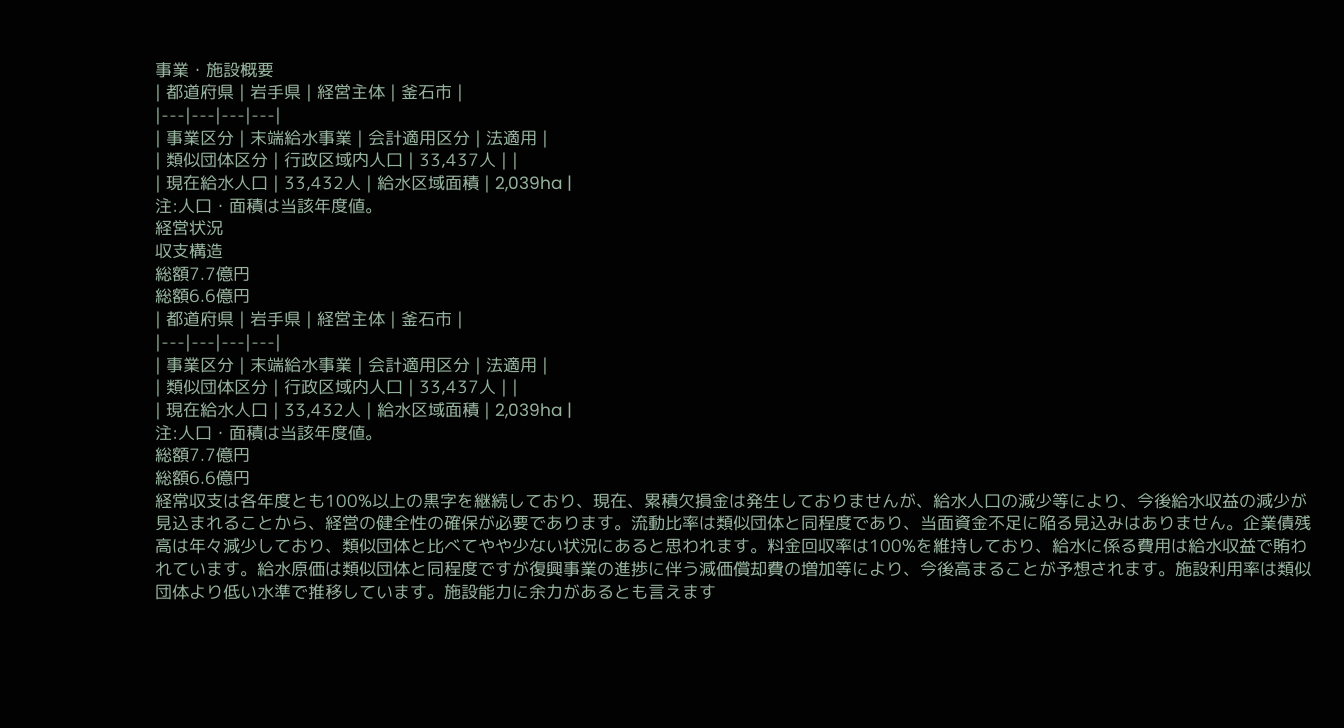事業・施設概要
| 都道府県 | 岩手県 | 経営主体 | 釜石市 |
|---|---|---|---|
| 事業区分 | 末端給水事業 | 会計適用区分 | 法適用 |
| 類似団体区分 | 行政区域内人口 | 33,437人 | |
| 現在給水人口 | 33,432人 | 給水区域面積 | 2,039ha |
注:人口・面積は当該年度値。
経営状況
収支構造
総額7.7億円
総額6.6億円
| 都道府県 | 岩手県 | 経営主体 | 釜石市 |
|---|---|---|---|
| 事業区分 | 末端給水事業 | 会計適用区分 | 法適用 |
| 類似団体区分 | 行政区域内人口 | 33,437人 | |
| 現在給水人口 | 33,432人 | 給水区域面積 | 2,039ha |
注:人口・面積は当該年度値。
総額7.7億円
総額6.6億円
経常収支は各年度とも100%以上の黒字を継続しており、現在、累積欠損金は発生しておりませんが、給水人口の減少等により、今後給水収益の減少が見込まれることから、経営の健全性の確保が必要であります。流動比率は類似団体と同程度であり、当面資金不足に陥る見込みはありません。企業債残高は年々減少しており、類似団体と比べてやや少ない状況にあると思われます。料金回収率は100%を維持しており、給水に係る費用は給水収益で賄われています。給水原価は類似団体と同程度ですが復興事業の進捗に伴う減価償却費の増加等により、今後高まることが予想されます。施設利用率は類似団体より低い水準で推移しています。施設能力に余力があるとも言えます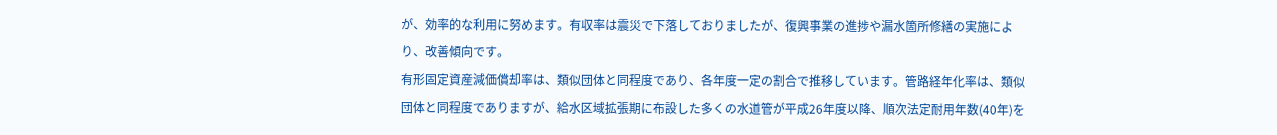が、効率的な利用に努めます。有収率は震災で下落しておりましたが、復興事業の進捗や漏水箇所修繕の実施により、改善傾向です。
有形固定資産減価償却率は、類似団体と同程度であり、各年度一定の割合で推移しています。管路経年化率は、類似団体と同程度でありますが、給水区域拡張期に布設した多くの水道管が平成26年度以降、順次法定耐用年数(40年)を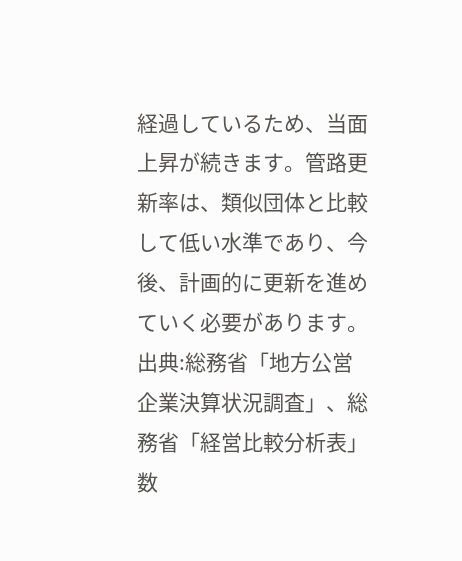経過しているため、当面上昇が続きます。管路更新率は、類似団体と比較して低い水準であり、今後、計画的に更新を進めていく必要があります。
出典:総務省「地方公営企業決算状況調査」、総務省「経営比較分析表」数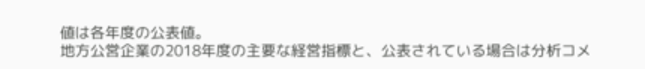値は各年度の公表値。
地方公営企業の2018年度の主要な経営指標と、公表されている場合は分析コメ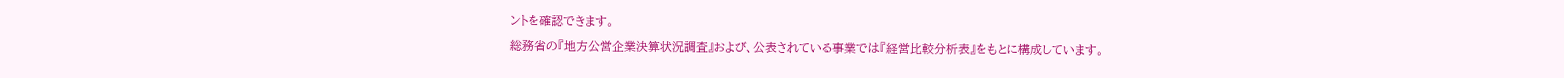ントを確認できます。
総務省の『地方公営企業決算状況調査』および、公表されている事業では『経営比較分析表』をもとに構成しています。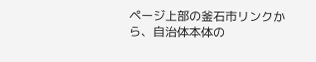ページ上部の釜石市リンクから、自治体本体の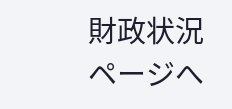財政状況ページへ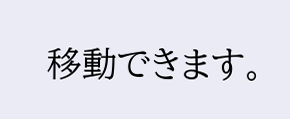移動できます。